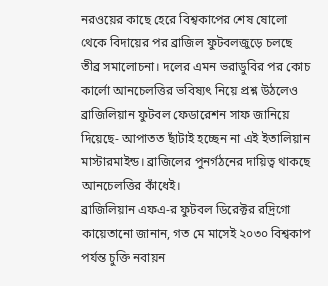নরওয়ের কাছে হেরে বিশ্বকাপের শেষ ষোলো থেকে বিদায়ের পর ব্রাজিল ফুটবলজুড়ে চলছে তীব্র সমালোচনা। দলের এমন ভরাডুবির পর কোচ কার্লো আনচেলত্তির ভবিষ্যৎ নিয়ে প্রশ্ন উঠলেও ব্রাজিলিয়ান ফুটবল ফেডারেশন সাফ জানিয়ে দিয়েছে- আপাতত ছাঁটাই হচ্ছেন না এই ইতালিয়ান মাস্টারমাইন্ড। ব্রাজিলের পুনর্গঠনের দায়িত্ব থাকছে আনচেলত্তির কাঁধেই।
ব্রাজিলিয়ান এফএ-র ফুটবল ডিরেক্টর রদ্রিগো কায়েতানো জানান, গত মে মাসেই ২০৩০ বিশ্বকাপ পর্যন্ত চুক্তি নবায়ন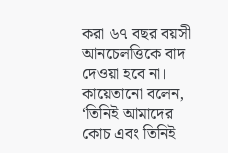করা ৬৭ বছর বয়সী আনচেলত্তিকে বাদ দেওয়া হবে না। কায়েতানো বলেন, ‘তিনিই আমাদের কোচ এবং তিনিই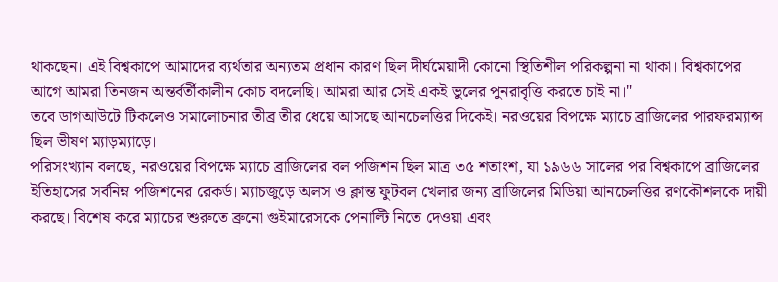থাকছেন। এই বিশ্বকাপে আমাদের ব্যর্থতার অন্যতম প্রধান কারণ ছিল দীর্ঘমেয়াদী কোনো স্থিতিশীল পরিকল্পনা না থাকা। বিশ্বকাপের আগে আমরা তিনজন অন্তর্বর্তীকালীন কোচ বদলেছি। আমরা আর সেই একই ভুলের পুনরাবৃত্তি করতে চাই না।"
তবে ডাগআউটে টিকলেও সমালোচনার তীব্র তীর ধেয়ে আসছে আনচেলত্তির দিকেই। নরওয়ের বিপক্ষে ম্যাচে ব্রাজিলের পারফরম্যান্স ছিল ভীষণ ম্যাড়ম্যাড়ে।
পরিসংখ্যান বলছে, নরওয়ের বিপক্ষে ম্যাচে ব্রাজিলের বল পজিশন ছিল মাত্র ৩৫ শতাংশ, যা ১৯৬৬ সালের পর বিশ্বকাপে ব্রাজিলের ইতিহাসের সর্বনিম্ন পজিশনের রেকর্ড। ম্যাচজুড়ে অলস ও ক্লান্ত ফুটবল খেলার জন্য ব্রাজিলের মিডিয়া আনচেলত্তির রণকৌশলকে দায়ী করছে। বিশেষ করে ম্যাচের শুরুতে ব্রুনো গুইমারেসকে পেনাল্টি নিতে দেওয়া এবং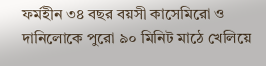ফর্মহীন ৩৪ বছর বয়সী কাসেমিরো ও দানিলোকে পুরো ৯০ মিনিট মাঠে খেলিয়ে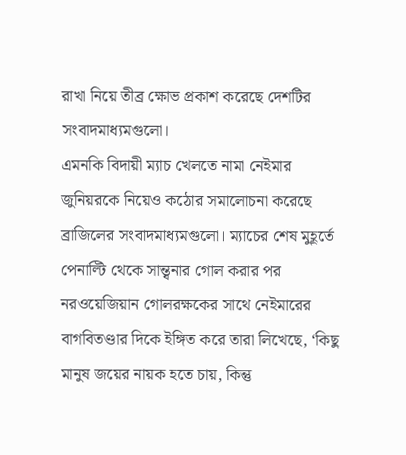রাখা নিয়ে তীব্র ক্ষোভ প্রকাশ করেছে দেশটির সংবাদমাধ্যমগুলো।
এমনকি বিদায়ী ম্যাচ খেলতে নামা নেইমার জুনিয়রকে নিয়েও কঠোর সমালোচনা করেছে ব্রাজিলের সংবাদমাধ্যমগুলো। ম্যাচের শেষ মুহূর্তে পেনাল্টি থেকে সান্ত্বনার গোল করার পর নরওয়েজিয়ান গোলরক্ষকের সাথে নেইমারের বাগবিতণ্ডার দিকে ইঙ্গিত করে তারা লিখেছে, ‘কিছু মানুষ জয়ের নায়ক হতে চায়, কিন্তু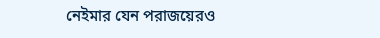নেইমার যেন পরাজয়েরও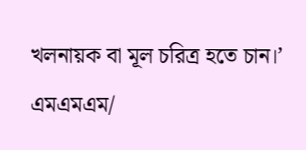খলনায়ক বা মূল চরিত্র হতে চান।’
এমএমএম/